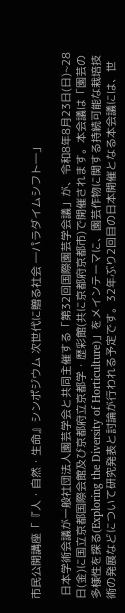市民公開講座「『人・自然・生命』シンポジウム 次世代に贈る社会 ―パラダイムシフト―」

 日本学術会議が一般社団法人園芸学会と共同主催する「第32回国際園芸学会議」が、令和8年8月23日(日)~28日(金)に国立京都国際会館及び京都府立京都学・歴彩館(共に京都府京都市)で開催されます。本会議は「園芸の多様性を探る(Exploring the Diversity of Horticulture)」をメインテーマに、園芸作物に関する持続可能な栽培技術の発展などについて研究発表と討論が行われる予定です。32年ぶり2回目の日本開催となる本会議には、世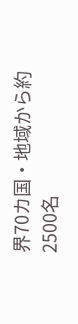界70カ国・地域から約2500名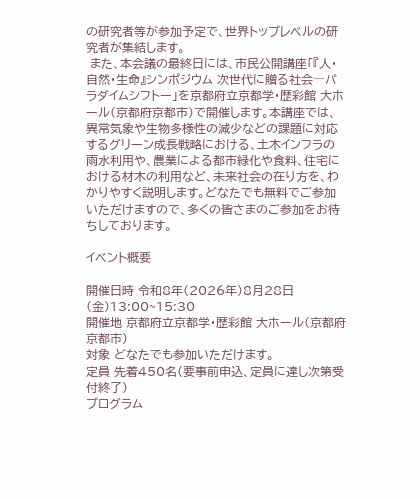の研究者等が参加予定で、世界トップレベルの研究者が集結します。
 また、本会議の最終日には、市民公開講座「『人・自然・生命』シンポジウム 次世代に贈る社会―パラダイムシフトー」を京都府立京都学・歴彩館 大ホール(京都府京都市)で開催します。本講座では、異常気象や生物多様性の減少などの課題に対応するグリーン成長戦略における、土木インフラの雨水利用や、農業による都市緑化や食料、住宅における材木の利用など、未来社会の在り方を、わかりやすく説明します。どなたでも無料でご参加いただけますので、多くの皆さまのご参加をお待ちしております。

イベント概要

開催日時 令和8年(2026年)8月28日(金)13:00~15:30
開催地 京都府立京都学・歴彩館 大ホール(京都府京都市)
対象 どなたでも参加いただけます。
定員 先着450名(要事前申込、定員に達し次第受付終了)
プログラム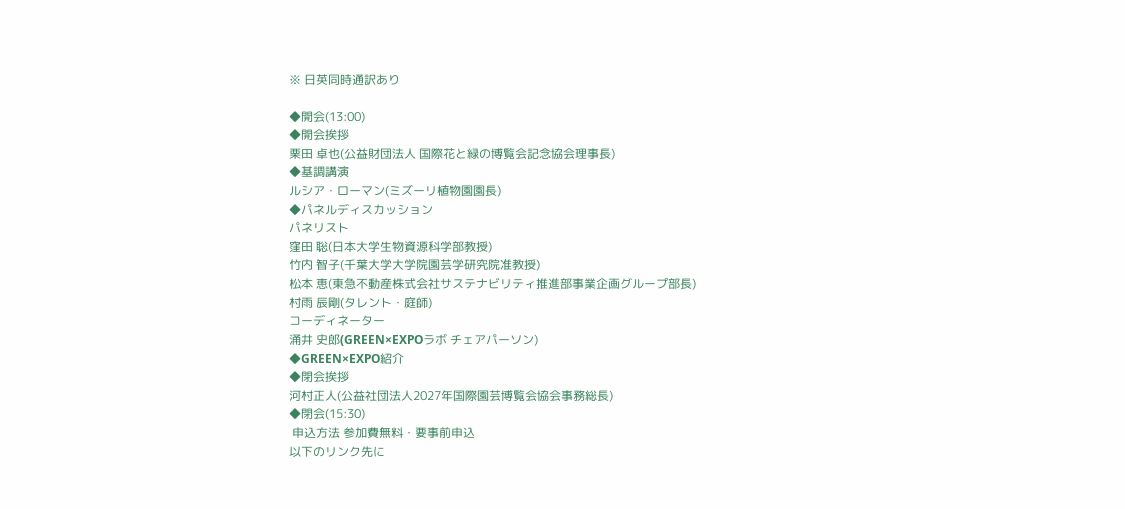※ 日英同時通訳あり

◆開会(13:00)
◆開会挨拶
栗田 卓也(公益財団法人 国際花と緑の博覧会記念協会理事長)
◆基調講演
ルシア・ローマン(ミズーリ植物園園長)
◆パネルディスカッション
パネリスト
窪田 聡(日本大学生物資源科学部教授)
竹内 智子(千葉大学大学院園芸学研究院准教授)
松本 恵(東急不動産株式会社サステナビリティ推進部事業企画グループ部長)
村雨 辰剛(タレント・庭師)
コーディネーター
涌井 史郎(GREEN×EXPOラボ チェアパーソン)
◆GREEN×EXPO紹介
◆閉会挨拶
河村正人(公益社団法人2027年国際園芸博覧会協会事務総長)
◆閉会(15:30)
 申込方法 参加費無料・要事前申込
以下のリンク先に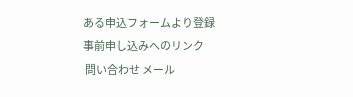ある申込フォームより登録
事前申し込みへのリンク
 問い合わせ メール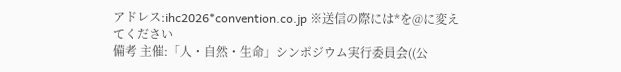アドレス:ihc2026*convention.co.jp ※送信の際には*を@に変えてください
備考 主催:「人・自然・生命」シンポジウム実行委員会((公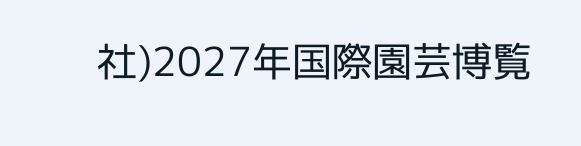社)2027年国際園芸博覧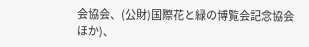会協会、(公財)国際花と緑の博覧会記念協会ほか)、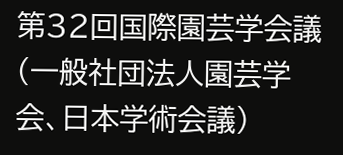第32回国際園芸学会議(一般社団法人園芸学会、日本学術会議)